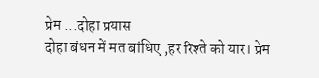प्रेम ...दोहा प्रयास
दोहा बंधन में मत बांधिए ,हर रिश्ते को यार। प्रेम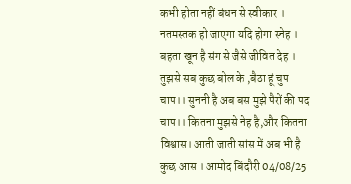कभी होता नहीं बंधन से स्वीकार । नतमस्तक हो जाएगा यदि होगा स्नेह । बहता खून है संग से जैसे जीवित देह । तुझसे सब कुछ बोल के ,बैठा हूं चुप चाप।। सुननी है अब बस मुझे पैरों की पद चाप।। कितना मुझसे नेह है,और कितना विश्वास। आती जाती सांस में अब भी है कुछ आस । आमोद बिंदौरी 04/08/25